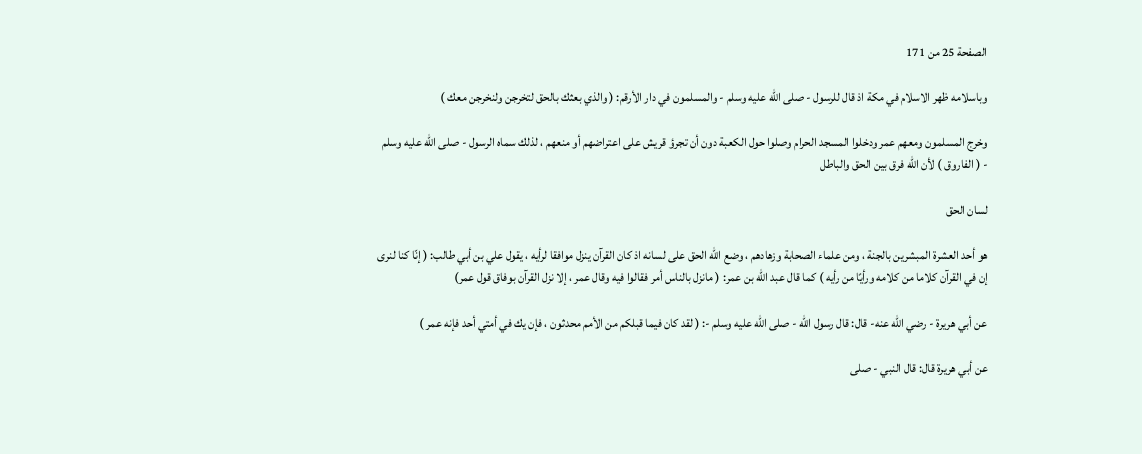الصفحة 25 من 171

وباسلامه ظهر الاسلام في مكة اذ قال للرسول - صلى الله عليه وسلم - والمسلمون في دار الأرقم: ( والذي بعثك بالحق لتخرجن ولنخرجن معك )

وخرج المسلمون ومعهم عمر ودخلوا المسجد الحرام وصلوا حول الكعبة دون أن تجرؤ قريش على اعتراضهم أو منعهم ، لذلك سماه الرسول - صلى الله عليه وسلم - ( الفاروق ) لأن الله فرق بين الحق والباطل

لسان الحق

هو أحد العشرة المبشرين بالجنة ، ومن علماء الصحابة وزهادهم ، وضع الله الحق على لسانه اذ كان القرآن ينزل موافقا لرأيه ، يقول علي بن أبي طالب: ( إنّا كنا لنرى إن في القرآن كلاما من كلامه ورأيًا من رأيه ) كما قال عبد الله بن عمر: ( مانزل بالناس أمر فقالوا فيه وقال عمر ، إلا نزل القرآن بوفاق قول عمر)

عن أبي هريرة - رضي الله عنه- قال: قال رسول الله - صلى الله عليه وسلم -: ( لقد كان فيما قبلكم من الأمم محدثون ، فإن يك في أمتي أحد فإنه عمر )

عن أبي هريرة قال: قال النبي - صلى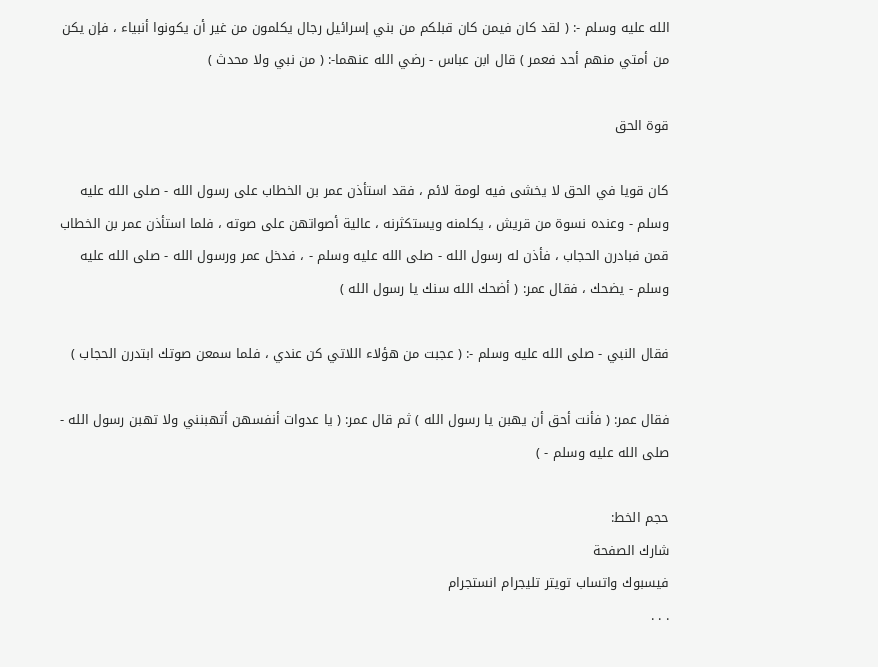الله عليه وسلم -: ( لقد كان فيمن كان قبلكم من بني إسرائيل رجال يكلمون من غير أن يكونوا أنبياء ، فإن يكن من أمتي منهم أحد فعمر ) قال ابن عباس - رضي الله عنهما-: ( من نبي ولا محدث )

قوة الحق

كان قويا في الحق لا يخشى فيه لومة لائم ، فقد استأذن عمر بن الخطاب على رسول الله - صلى الله عليه وسلم - وعنده نسوة من قريش ، يكلمنه ويستكثرنه ، عالية أصواتهن على صوته ، فلما استأذن عمر بن الخطاب قمن فبادرن الحجاب ، فأذن له رسول الله - صلى الله عليه وسلم - ، فدخل عمر ورسول الله - صلى الله عليه وسلم - يضحك ، فقال عمر: ( أضحك الله سنك يا رسول الله )

فقال النبي - صلى الله عليه وسلم -: ( عجبت من هؤلاء اللاتي كن عندي ، فلما سمعن صوتك ابتدرن الحجاب )

فقال عمر: ( فأنت أحق أن يهبن يا رسول الله ) ثم قال عمر: ( يا عدوات أنفسهن أتهبنني ولا تهبن رسول الله - صلى الله عليه وسلم - )

حجم الخط:
شارك الصفحة
فيسبوك واتساب تويتر تليجرام انستجرام
. . .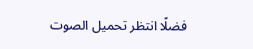فضلًا انتظر تحميل الصوت